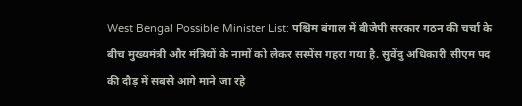West Bengal Possible Minister List: पश्चिम बंगाल में बीजेपी सरकार गठन की चर्चा के बीच मुख्यमंत्री और मंत्रियों के नामों को लेकर सस्पेंस गहरा गया है. सुवेंदु अधिकारी सीएम पद की दौड़ में सबसे आगे माने जा रहे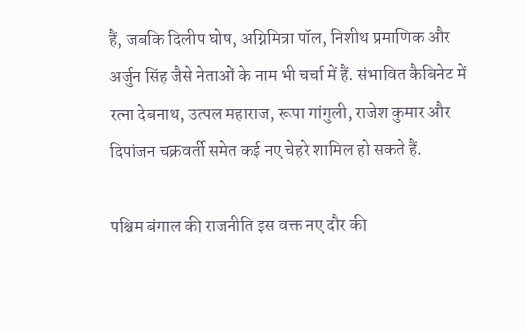हैं, जबकि दिलीप घोष, अग्निमित्रा पॉल, निशीथ प्रमाणिक और अर्जुन सिंह जैसे नेताओं के नाम भी चर्चा में हैं. संभावित कैबिनेट में रत्ना देबनाथ, उत्पल महाराज, रूपा गांगुली, राजेश कुमार और दिपांजन चक्रवर्ती समेत कई नए चेहरे शामिल हो सकते हैं.

पश्चिम बंगाल की राजनीति इस वक्त नए दौर की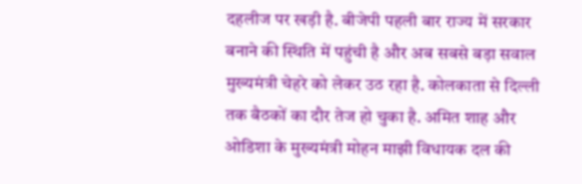दहलीज पर खड़ी है. बीजेपी पहली बार राज्य में सरकार बनाने की स्थिति में पहुंची है और अब सबसे बड़ा सवाल मुख्यमंत्री चेहरे को लेकर उठ रहा है. कोलकाता से दिल्ली तक बैठकों का दौर तेज हो चुका है. अमित शाह और ओडिशा के मुख्यमंत्री मोहन माझी विधायक दल की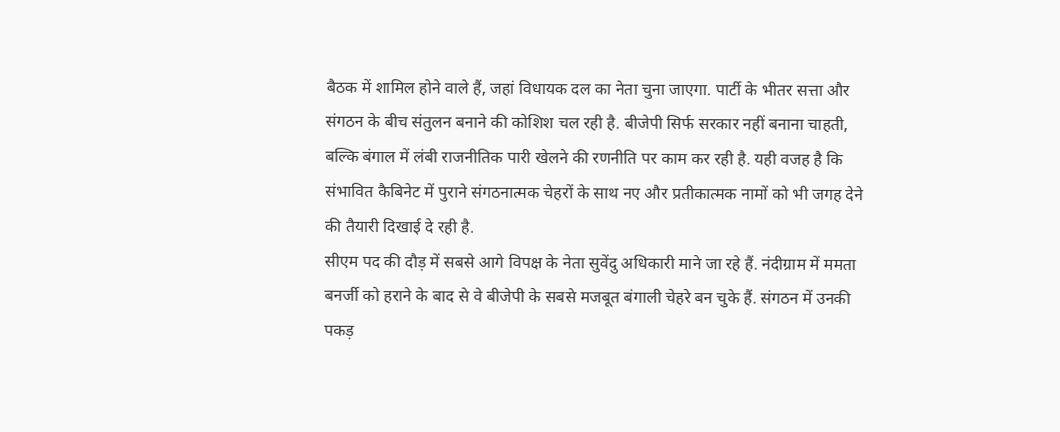बैठक में शामिल होने वाले हैं, जहां विधायक दल का नेता चुना जाएगा. पार्टी के भीतर सत्ता और संगठन के बीच संतुलन बनाने की कोशिश चल रही है. बीजेपी सिर्फ सरकार नहीं बनाना चाहती, बल्कि बंगाल में लंबी राजनीतिक पारी खेलने की रणनीति पर काम कर रही है. यही वजह है कि संभावित कैबिनेट में पुराने संगठनात्मक चेहरों के साथ नए और प्रतीकात्मक नामों को भी जगह देने की तैयारी दिखाई दे रही है.
सीएम पद की दौड़ में सबसे आगे विपक्ष के नेता सुवेंदु अधिकारी माने जा रहे हैं. नंदीग्राम में ममता बनर्जी को हराने के बाद से वे बीजेपी के सबसे मजबूत बंगाली चेहरे बन चुके हैं. संगठन में उनकी पकड़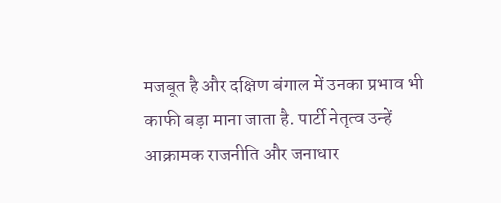मजबूत है और दक्षिण बंगाल में उनका प्रभाव भी काफी बड़ा माना जाता है. पार्टी नेतृत्व उन्हें आक्रामक राजनीति और जनाधार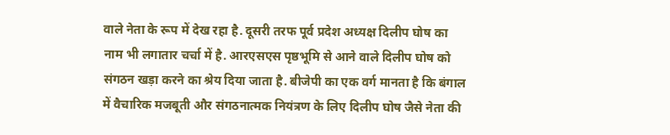वाले नेता के रूप में देख रहा है. दूसरी तरफ पूर्व प्रदेश अध्यक्ष दिलीप घोष का नाम भी लगातार चर्चा में है. आरएसएस पृष्ठभूमि से आने वाले दिलीप घोष को संगठन खड़ा करने का श्रेय दिया जाता है. बीजेपी का एक वर्ग मानता है कि बंगाल में वैचारिक मजबूती और संगठनात्मक नियंत्रण के लिए दिलीप घोष जैसे नेता की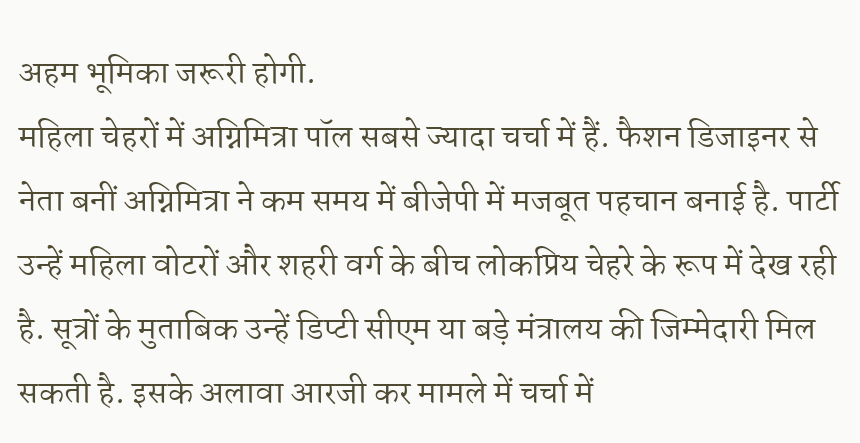अहम भूमिका जरूरी होगी.
महिला चेहरों में अग्निमित्रा पॉल सबसे ज्यादा चर्चा में हैं. फैशन डिजाइनर से नेता बनीं अग्निमित्रा ने कम समय में बीजेपी में मजबूत पहचान बनाई है. पार्टी उन्हें महिला वोटरों और शहरी वर्ग के बीच लोकप्रिय चेहरे के रूप में देख रही है. सूत्रों के मुताबिक उन्हें डिप्टी सीएम या बड़े मंत्रालय की जिम्मेदारी मिल सकती है. इसके अलावा आरजी कर मामले में चर्चा में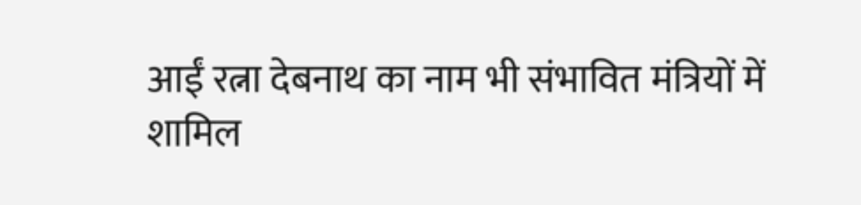आईं रत्ना देबनाथ का नाम भी संभावित मंत्रियों में शामिल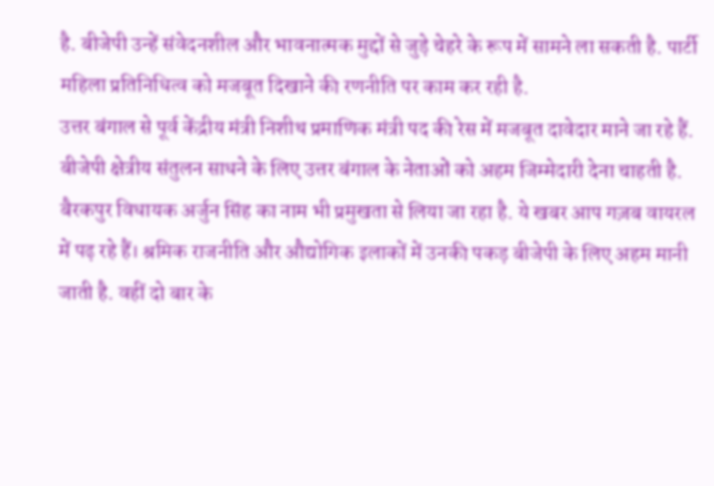है. बीजेपी उन्हें संवेदनशील और भावनात्मक मुद्दों से जुड़े चेहरे के रूप में सामने ला सकती है. पार्टी महिला प्रतिनिधित्व को मजबूत दिखाने की रणनीति पर काम कर रही है.
उत्तर बंगाल से पूर्व केंद्रीय मंत्री निशीथ प्रमाणिक मंत्री पद की रेस में मजबूत दावेदार माने जा रहे हैं. बीजेपी क्षेत्रीय संतुलन साधने के लिए उत्तर बंगाल के नेताओं को अहम जिम्मेदारी देना चाहती है. बैरकपुर विधायक अर्जुन सिंह का नाम भी प्रमुखता से लिया जा रहा है. ये खबर आप गज़ब वायरल में पढ़ रहे हैं। श्रमिक राजनीति और औद्योगिक इलाकों में उनकी पकड़ बीजेपी के लिए अहम मानी जाती है. वहीं दो बार के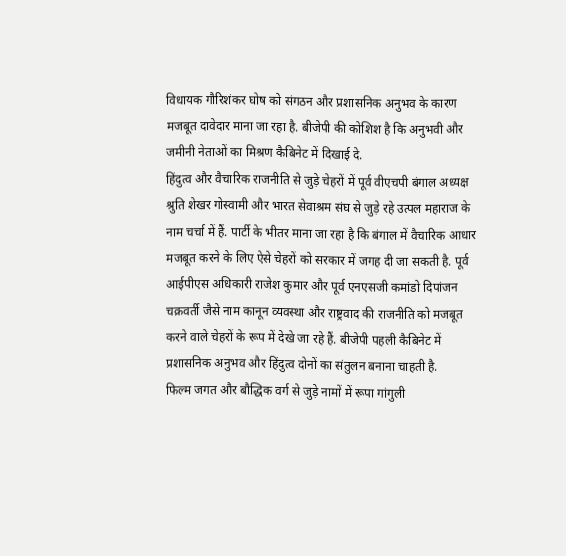विधायक गौरिशंकर घोष को संगठन और प्रशासनिक अनुभव के कारण मजबूत दावेदार माना जा रहा है. बीजेपी की कोशिश है कि अनुभवी और जमीनी नेताओं का मिश्रण कैबिनेट में दिखाई दे.
हिंदुत्व और वैचारिक राजनीति से जुड़े चेहरों में पूर्व वीएचपी बंगाल अध्यक्ष श्रुति शेखर गोस्वामी और भारत सेवाश्रम संघ से जुड़े रहे उत्पल महाराज के नाम चर्चा में हैं. पार्टी के भीतर माना जा रहा है कि बंगाल में वैचारिक आधार मजबूत करने के लिए ऐसे चेहरों को सरकार में जगह दी जा सकती है. पूर्व आईपीएस अधिकारी राजेश कुमार और पूर्व एनएसजी कमांडो दिपांजन चक्रवर्ती जैसे नाम कानून व्यवस्था और राष्ट्रवाद की राजनीति को मजबूत करने वाले चेहरों के रूप में देखे जा रहे हैं. बीजेपी पहली कैबिनेट में प्रशासनिक अनुभव और हिंदुत्व दोनों का संतुलन बनाना चाहती है.
फिल्म जगत और बौद्धिक वर्ग से जुड़े नामों में रूपा गांगुली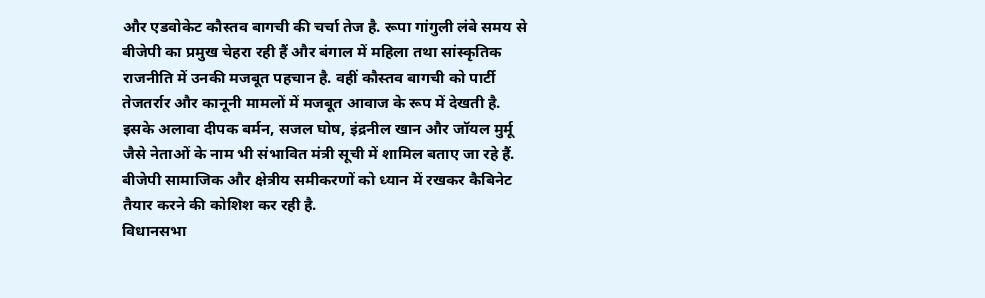और एडवोकेट कौस्तव बागची की चर्चा तेज है. रूपा गांगुली लंबे समय से बीजेपी का प्रमुख चेहरा रही हैं और बंगाल में महिला तथा सांस्कृतिक राजनीति में उनकी मजबूत पहचान है. वहीं कौस्तव बागची को पार्टी तेजतर्रार और कानूनी मामलों में मजबूत आवाज के रूप में देखती है. इसके अलावा दीपक बर्मन, सजल घोष, इंद्रनील खान और जॉयल मुर्मू जैसे नेताओं के नाम भी संभावित मंत्री सूची में शामिल बताए जा रहे हैं. बीजेपी सामाजिक और क्षेत्रीय समीकरणों को ध्यान में रखकर कैबिनेट तैयार करने की कोशिश कर रही है.
विधानसभा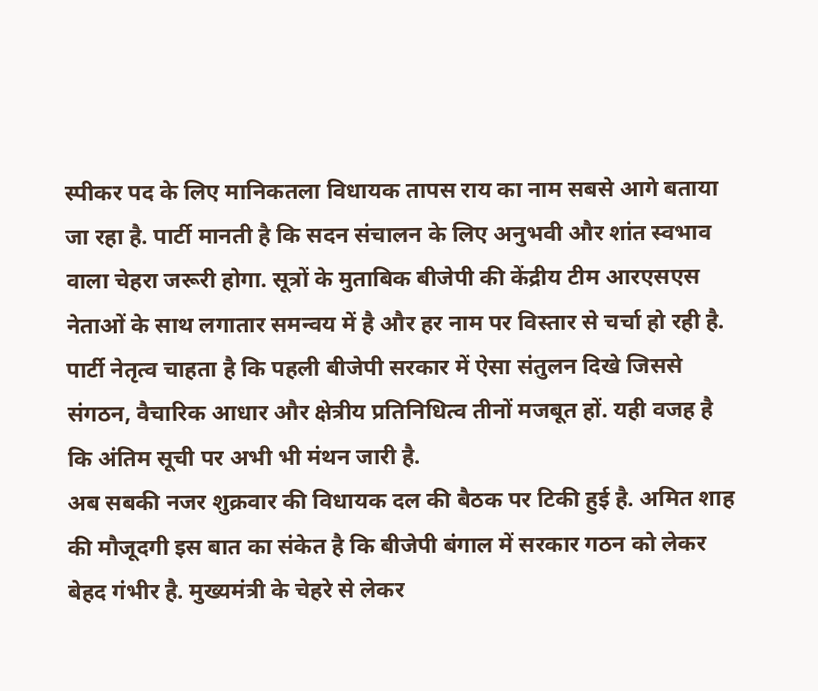स्पीकर पद के लिए मानिकतला विधायक तापस राय का नाम सबसे आगे बताया जा रहा है. पार्टी मानती है कि सदन संचालन के लिए अनुभवी और शांत स्वभाव वाला चेहरा जरूरी होगा. सूत्रों के मुताबिक बीजेपी की केंद्रीय टीम आरएसएस नेताओं के साथ लगातार समन्वय में है और हर नाम पर विस्तार से चर्चा हो रही है. पार्टी नेतृत्व चाहता है कि पहली बीजेपी सरकार में ऐसा संतुलन दिखे जिससे संगठन, वैचारिक आधार और क्षेत्रीय प्रतिनिधित्व तीनों मजबूत हों. यही वजह है कि अंतिम सूची पर अभी भी मंथन जारी है.
अब सबकी नजर शुक्रवार की विधायक दल की बैठक पर टिकी हुई है. अमित शाह की मौजूदगी इस बात का संकेत है कि बीजेपी बंगाल में सरकार गठन को लेकर बेहद गंभीर है. मुख्यमंत्री के चेहरे से लेकर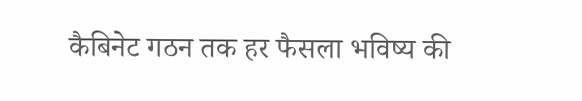कैबिनेट गठन तक हर फैसला भविष्य की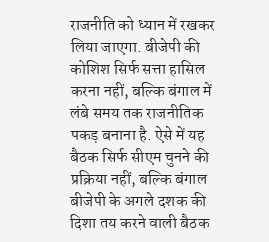राजनीति को ध्यान में रखकर लिया जाएगा. बीजेपी की कोशिश सिर्फ सत्ता हासिल करना नहीं, बल्कि बंगाल में लंबे समय तक राजनीतिक पकड़ बनाना है. ऐसे में यह बैठक सिर्फ सीएम चुनने की प्रक्रिया नहीं, बल्कि बंगाल बीजेपी के अगले दशक की दिशा तय करने वाली बैठक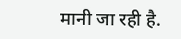मानी जा रही है.